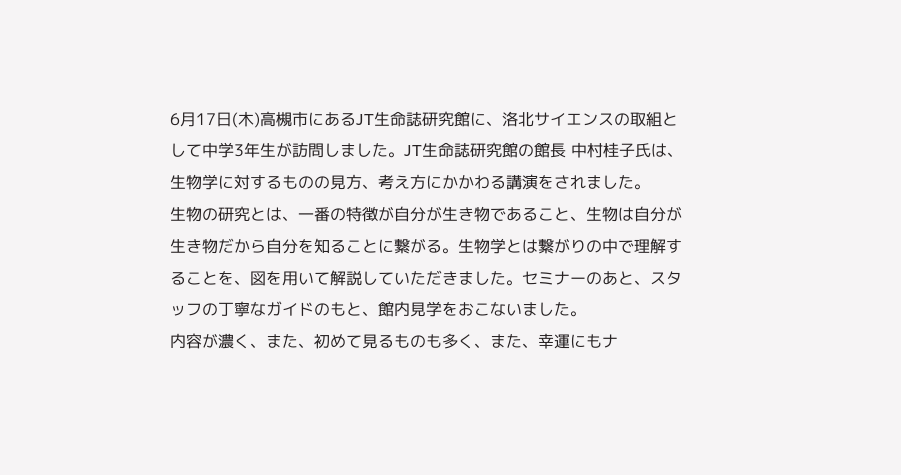6月17日(木)高槻市にあるJT生命誌研究館に、洛北サイエンスの取組として中学3年生が訪問しました。JT生命誌研究館の館長 中村桂子氏は、生物学に対するものの見方、考え方にかかわる講演をされました。
生物の研究とは、一番の特徴が自分が生き物であること、生物は自分が生き物だから自分を知ることに繋がる。生物学とは繋がりの中で理解することを、図を用いて解説していただきました。セミナーのあと、スタッフの丁寧なガイドのもと、館内見学をおこないました。
内容が濃く、また、初めて見るものも多く、また、幸運にもナ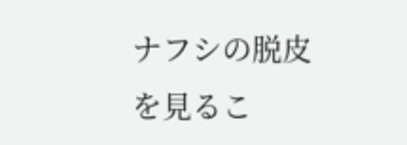ナフシの脱皮を見るこ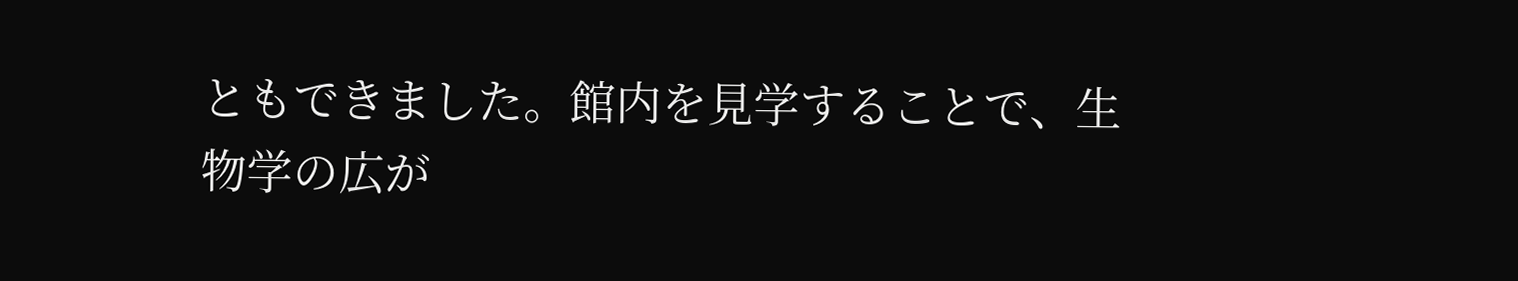ともできました。館内を見学することで、生物学の広が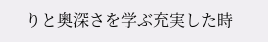りと奥深さを学ぶ充実した時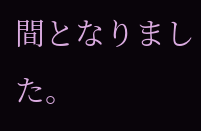間となりました。